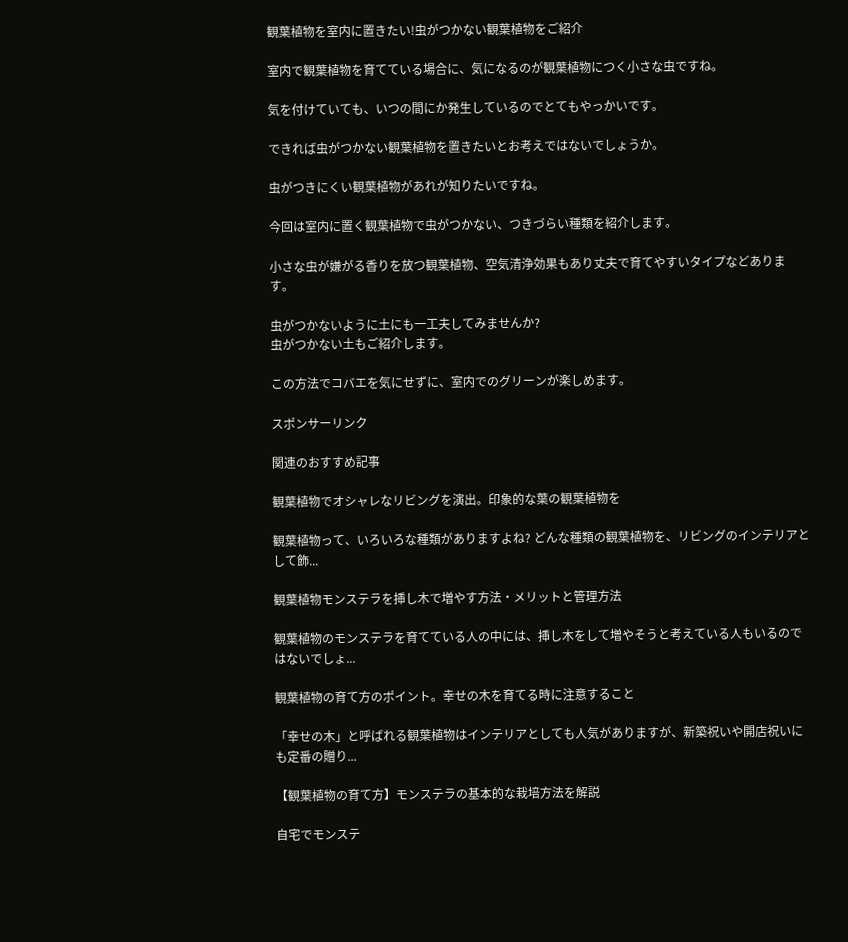観葉植物を室内に置きたい!虫がつかない観葉植物をご紹介

室内で観葉植物を育てている場合に、気になるのが観葉植物につく小さな虫ですね。

気を付けていても、いつの間にか発生しているのでとてもやっかいです。

できれば虫がつかない観葉植物を置きたいとお考えではないでしょうか。

虫がつきにくい観葉植物があれが知りたいですね。

今回は室内に置く観葉植物で虫がつかない、つきづらい種類を紹介します。

小さな虫が嫌がる香りを放つ観葉植物、空気清浄効果もあり丈夫で育てやすいタイプなどあります。

虫がつかないように土にも一工夫してみませんか?
虫がつかない土もご紹介します。

この方法でコバエを気にせずに、室内でのグリーンが楽しめます。

スポンサーリンク

関連のおすすめ記事

観葉植物でオシャレなリビングを演出。印象的な葉の観葉植物を

観葉植物って、いろいろな種類がありますよね? どんな種類の観葉植物を、リビングのインテリアとして飾...

観葉植物モンステラを挿し木で増やす方法・メリットと管理方法

観葉植物のモンステラを育てている人の中には、挿し木をして増やそうと考えている人もいるのではないでしょ...

観葉植物の育て方のポイント。幸せの木を育てる時に注意すること

「幸せの木」と呼ばれる観葉植物はインテリアとしても人気がありますが、新築祝いや開店祝いにも定番の贈り...

【観葉植物の育て方】モンステラの基本的な栽培方法を解説

自宅でモンステ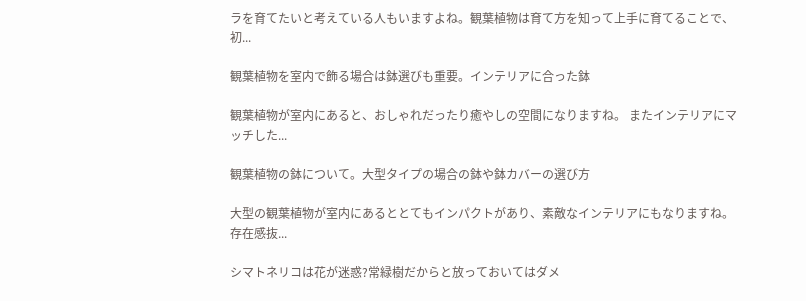ラを育てたいと考えている人もいますよね。観葉植物は育て方を知って上手に育てることで、初...

観葉植物を室内で飾る場合は鉢選びも重要。インテリアに合った鉢

観葉植物が室内にあると、おしゃれだったり癒やしの空間になりますね。 またインテリアにマッチした...

観葉植物の鉢について。大型タイプの場合の鉢や鉢カバーの選び方

大型の観葉植物が室内にあるととてもインパクトがあり、素敵なインテリアにもなりますね。 存在感抜...

シマトネリコは花が迷惑?常緑樹だからと放っておいてはダメ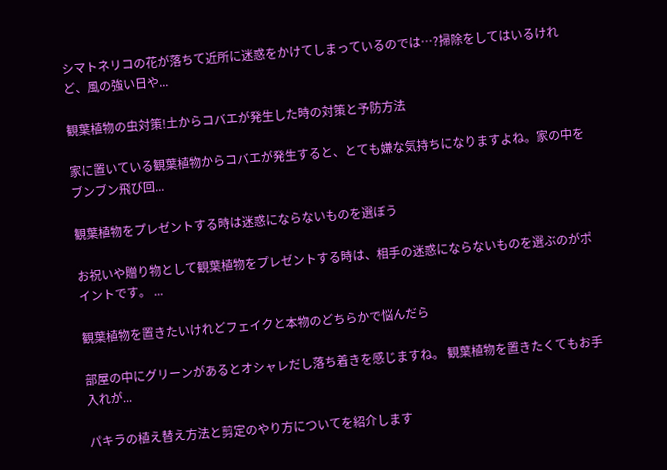シマトネリコの花が落ちて近所に迷惑をかけてしまっているのでは…?掃除をしてはいるけれど、風の強い日や...

観葉植物の虫対策!土からコバエが発生した時の対策と予防方法

家に置いている観葉植物からコバエが発生すると、とても嫌な気持ちになりますよね。家の中をブンブン飛び回...

観葉植物をプレゼントする時は迷惑にならないものを選ぼう

お祝いや贈り物として観葉植物をプレゼントする時は、相手の迷惑にならないものを選ぶのがポイントです。 ...

観葉植物を置きたいけれどフェイクと本物のどちらかで悩んだら

部屋の中にグリーンがあるとオシャレだし落ち着きを感じますね。 観葉植物を置きたくてもお手入れが...

パキラの植え替え方法と剪定のやり方についてを紹介します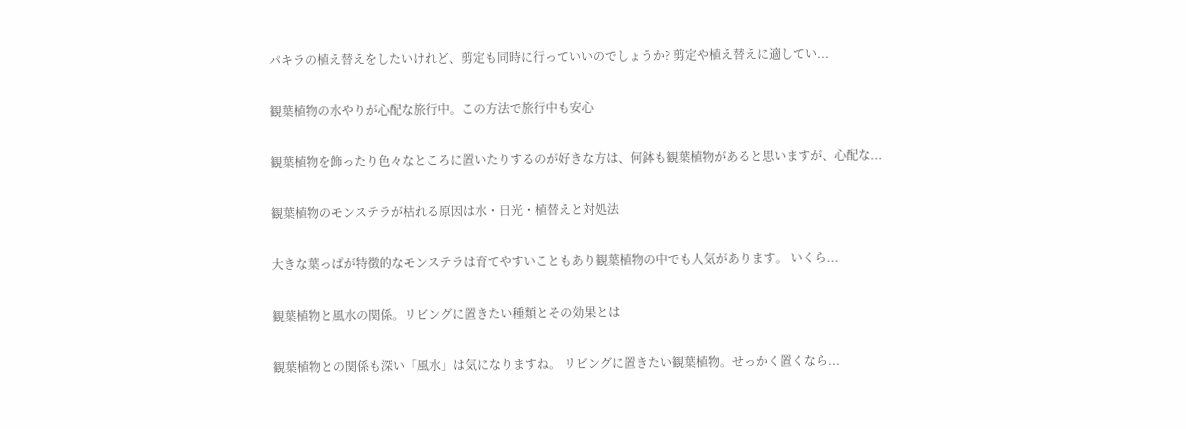パキラの植え替えをしたいけれど、剪定も同時に行っていいのでしょうか? 剪定や植え替えに適してい...

観葉植物の水やりが心配な旅行中。この方法で旅行中も安心

観葉植物を飾ったり色々なところに置いたりするのが好きな方は、何鉢も観葉植物があると思いますが、心配な...

観葉植物のモンステラが枯れる原因は水・日光・植替えと対処法

大きな葉っぱが特徴的なモンステラは育てやすいこともあり観葉植物の中でも人気があります。 いくら...

観葉植物と風水の関係。リビングに置きたい種類とその効果とは

観葉植物との関係も深い「風水」は気になりますね。 リビングに置きたい観葉植物。せっかく置くなら...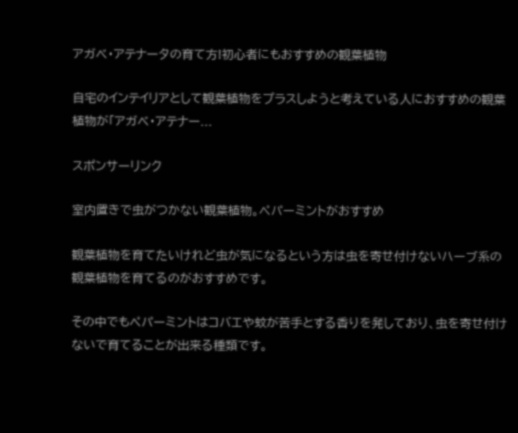アガベ・アテナータの育て方!初心者にもおすすめの観葉植物

自宅のインテイリアとして観葉植物をプラスしようと考えている人におすすめの観葉植物が「アガベ・アテナー...

スポンサーリンク

室内置きで虫がつかない観葉植物。ペパーミントがおすすめ

観葉植物を育てたいけれど虫が気になるという方は虫を寄せ付けないハーブ系の観葉植物を育てるのがおすすめです。

その中でもペパーミントはコバエや蚊が苦手とする香りを発しており、虫を寄せ付けないで育てることが出来る種類です。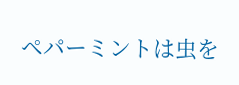ペパーミントは虫を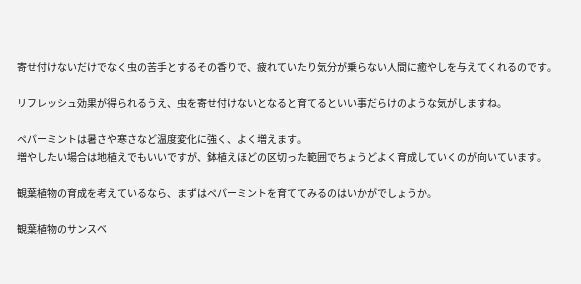寄せ付けないだけでなく虫の苦手とするその香りで、疲れていたり気分が乗らない人間に癒やしを与えてくれるのです。

リフレッシュ効果が得られるうえ、虫を寄せ付けないとなると育てるといい事だらけのような気がしますね。

ペパーミントは暑さや寒さなど温度変化に強く、よく増えます。
増やしたい場合は地植えでもいいですが、鉢植えほどの区切った範囲でちょうどよく育成していくのが向いています。

観葉植物の育成を考えているなら、まずはペパーミントを育ててみるのはいかがでしょうか。

観葉植物のサンスベ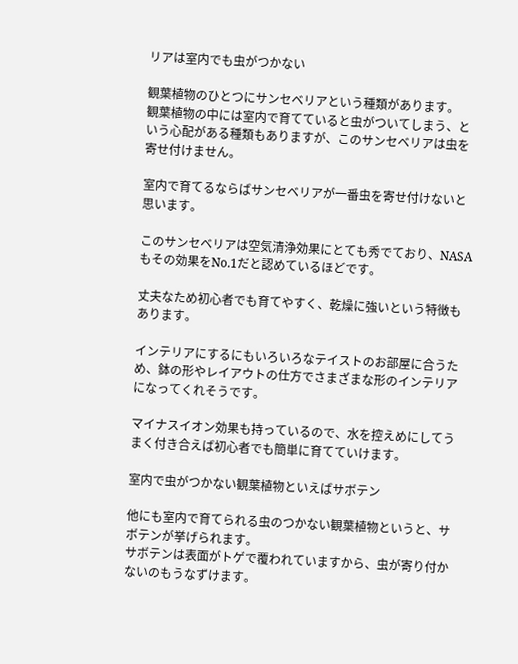リアは室内でも虫がつかない

観葉植物のひとつにサンセベリアという種類があります。
観葉植物の中には室内で育てていると虫がついてしまう、という心配がある種類もありますが、このサンセベリアは虫を寄せ付けません。

室内で育てるならばサンセベリアが一番虫を寄せ付けないと思います。

このサンセベリアは空気清浄効果にとても秀でており、NASAもその効果をNo.1だと認めているほどです。

丈夫なため初心者でも育てやすく、乾燥に強いという特徴もあります。

インテリアにするにもいろいろなテイストのお部屋に合うため、鉢の形やレイアウトの仕方でさまざまな形のインテリアになってくれそうです。

マイナスイオン効果も持っているので、水を控えめにしてうまく付き合えば初心者でも簡単に育てていけます。

室内で虫がつかない観葉植物といえばサボテン

他にも室内で育てられる虫のつかない観葉植物というと、サボテンが挙げられます。
サボテンは表面がトゲで覆われていますから、虫が寄り付かないのもうなずけます。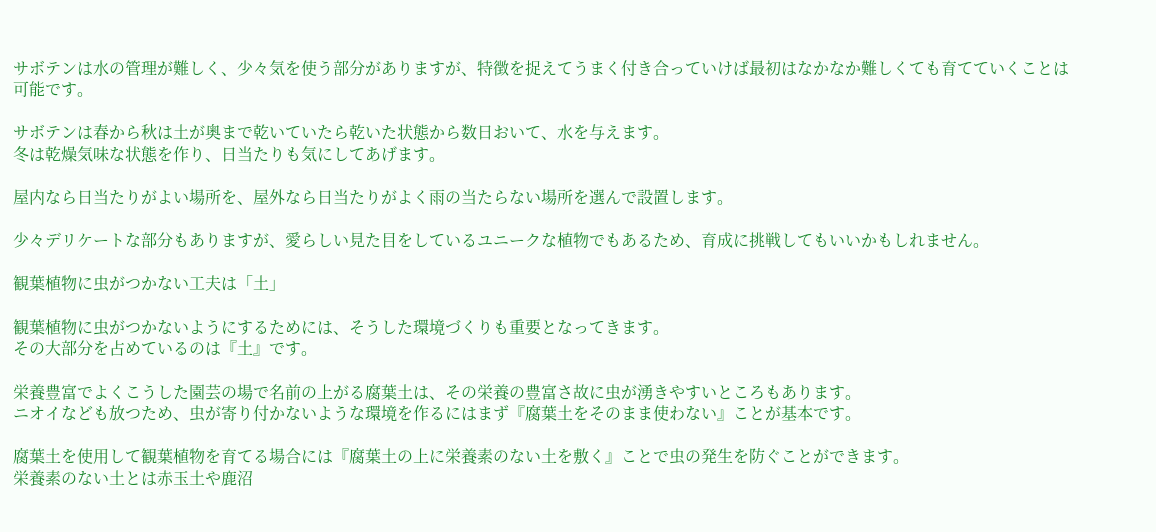サボテンは水の管理が難しく、少々気を使う部分がありますが、特徴を捉えてうまく付き合っていけば最初はなかなか難しくても育てていくことは可能です。

サボテンは春から秋は土が奥まで乾いていたら乾いた状態から数日おいて、水を与えます。
冬は乾燥気味な状態を作り、日当たりも気にしてあげます。

屋内なら日当たりがよい場所を、屋外なら日当たりがよく雨の当たらない場所を選んで設置します。

少々デリケートな部分もありますが、愛らしい見た目をしているユニークな植物でもあるため、育成に挑戦してもいいかもしれません。

観葉植物に虫がつかない工夫は「土」

観葉植物に虫がつかないようにするためには、そうした環境づくりも重要となってきます。
その大部分を占めているのは『土』です。

栄養豊富でよくこうした園芸の場で名前の上がる腐葉土は、その栄養の豊富さ故に虫が湧きやすいところもあります。
ニオイなども放つため、虫が寄り付かないような環境を作るにはまず『腐葉土をそのまま使わない』ことが基本です。

腐葉土を使用して観葉植物を育てる場合には『腐葉土の上に栄養素のない土を敷く』ことで虫の発生を防ぐことができます。
栄養素のない土とは赤玉土や鹿沼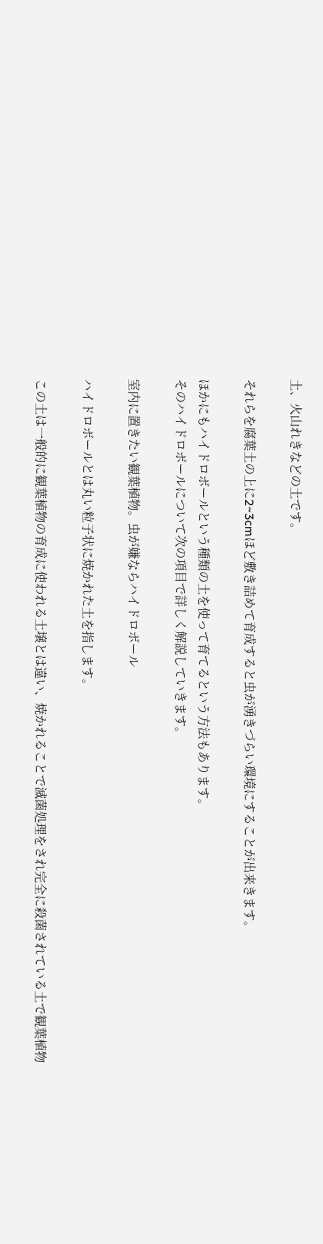土、火山れきなどの土です。

それらを腐葉土の上に2~3cmほど敷き詰めて育成すると虫が湧きづらい環境にすることが出来きます。

ほかにもハイドロボールという種類の土を使って育てるという方法もあります。
そのハイドロボールについて次の項目で詳しく解説していきます。

室内に置きたい観葉植物。虫が嫌ならハイドロボール

ハイドロボールとは丸い粒子状に焼かれた土を指します。

この土は一般的に観葉植物の育成に使われる土壌とは違い、焼かれることで滅菌処理をされ完全に殺菌されている土で観葉植物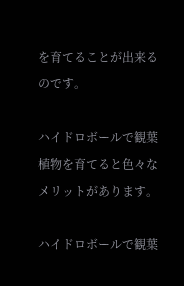を育てることが出来るのです。

ハイドロボールで観葉植物を育てると色々なメリットがあります。

ハイドロボールで観葉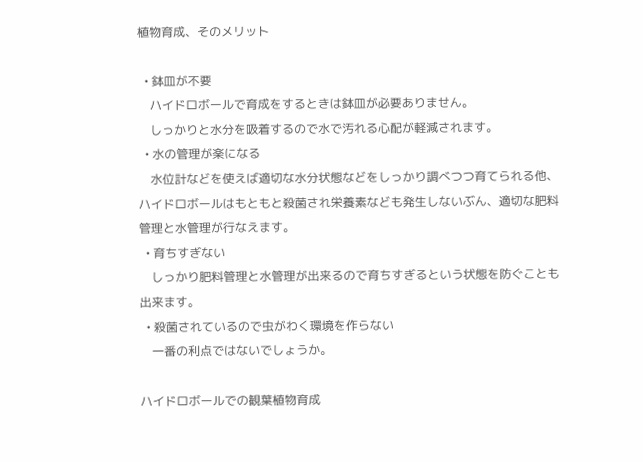植物育成、そのメリット

  • 鉢皿が不要
    ハイドロボールで育成をするときは鉢皿が必要ありません。
    しっかりと水分を吸着するので水で汚れる心配が軽減されます。
  • 水の管理が楽になる
    水位計などを使えば適切な水分状態などをしっかり調べつつ育てられる他、ハイドロボールはもともと殺菌され栄養素なども発生しないぶん、適切な肥料管理と水管理が行なえます。
  • 育ちすぎない
    しっかり肥料管理と水管理が出来るので育ちすぎるという状態を防ぐことも出来ます。
  • 殺菌されているので虫がわく環境を作らない
    一番の利点ではないでしょうか。

ハイドロボールでの観葉植物育成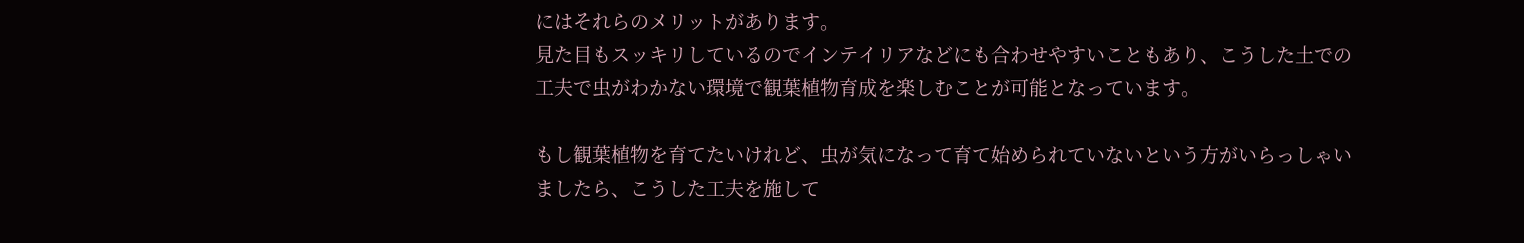にはそれらのメリットがあります。
見た目もスッキリしているのでインテイリアなどにも合わせやすいこともあり、こうした土での工夫で虫がわかない環境で観葉植物育成を楽しむことが可能となっています。

もし観葉植物を育てたいけれど、虫が気になって育て始められていないという方がいらっしゃいましたら、こうした工夫を施して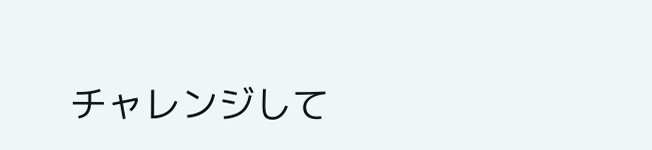チャレンジして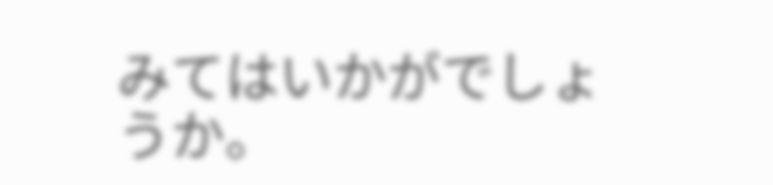みてはいかがでしょうか。